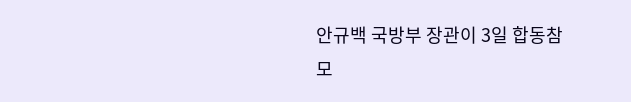안규백 국방부 장관이 3일 합동참모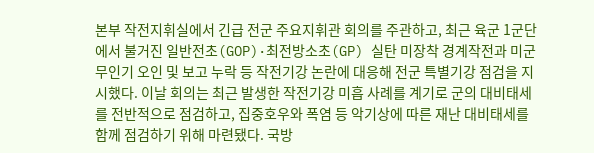본부 작전지휘실에서 긴급 전군 주요지휘관 회의를 주관하고, 최근 육군 1군단에서 불거진 일반전초(GOP)·최전방소초(GP) 실탄 미장착 경계작전과 미군 무인기 오인 및 보고 누락 등 작전기강 논란에 대응해 전군 특별기강 점검을 지시했다. 이날 회의는 최근 발생한 작전기강 미흡 사례를 계기로 군의 대비태세를 전반적으로 점검하고, 집중호우와 폭염 등 악기상에 따른 재난 대비태세를 함께 점검하기 위해 마련됐다. 국방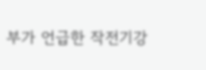부가 언급한 작전기강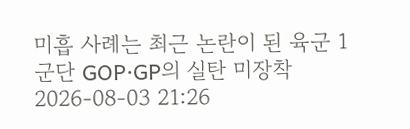미흡 사례는 최근 논란이 된 육군 1군단 GOP·GP의 실탄 미장착
2026-08-03 21:26